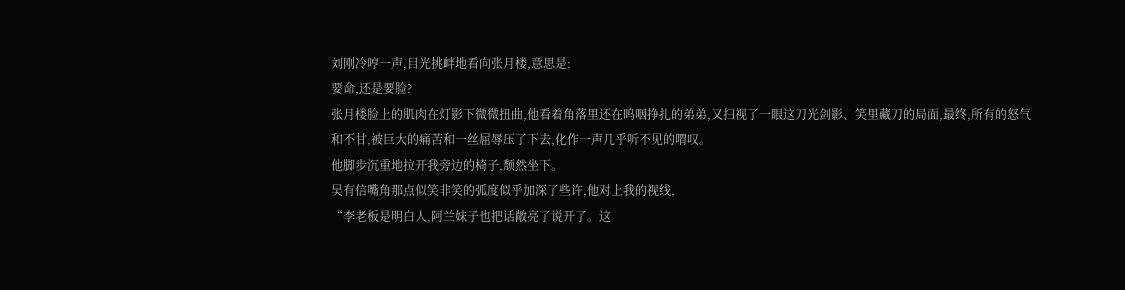刘刚冷哼一声,目光挑衅地看向张月楼,意思是:
要命,还是要脸?
张月楼脸上的肌肉在灯影下微微扭曲,他看着角落里还在呜咽挣扎的弟弟,又扫视了一眼这刀光剑影、笑里藏刀的局面,最终,所有的怒气和不甘,被巨大的痛苦和一丝屈辱压了下去,化作一声几乎听不见的喟叹。
他脚步沉重地拉开我旁边的椅子,颓然坐下。
吴有信嘴角那点似笑非笑的弧度似乎加深了些许,他对上我的视线,
“李老板是明白人,阿兰妹子也把话敞亮了说开了。这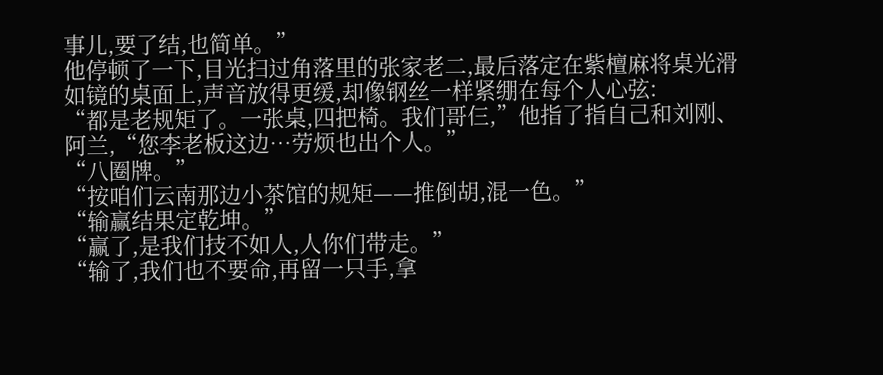事儿,要了结,也简单。”
他停顿了一下,目光扫过角落里的张家老二,最后落定在紫檀麻将桌光滑如镜的桌面上,声音放得更缓,却像钢丝一样紧绷在每个人心弦:
“都是老规矩了。一张桌,四把椅。我们哥仨,”他指了指自己和刘刚、阿兰,“您李老板这边…劳烦也出个人。”
“八圈牌。”
“按咱们云南那边小茶馆的规矩——推倒胡,混一色。”
“输赢结果定乾坤。”
“赢了,是我们技不如人,人你们带走。”
“输了,我们也不要命,再留一只手,拿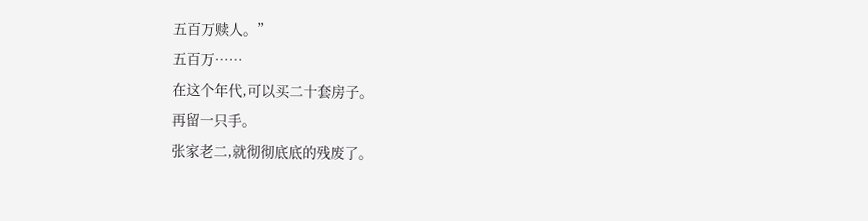五百万赎人。”
五百万……
在这个年代,可以买二十套房子。
再留一只手。
张家老二,就彻彻底底的残废了。